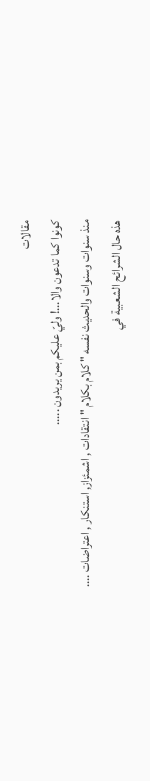مقالات
كونوا كما تدعون والا...! وليّ عليكم بمن يريدون .....
منذ سنوات وسنوات والحديث نفسه " كلام بكلام " انتقادات , اشمئزاز, استنكار , اعتراضات ....
هذه حال الشرائح الشعبية في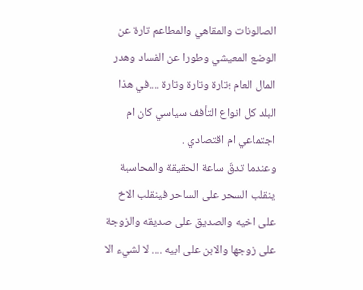الصالونات والمقاهي والمطاعم تارة عن الوضع المعيشي وطورا عن الفساد وهدر المال العام ؛تارة وتارة وتارة ....في هذا البلد كل انواع التأفف سياسي كان ام اجتماعي ام اقتصادي .
وعندما تدقّ ساعة الحقيقة والمحاسبة ينقلب السحر على الساحر فينقلب الاخ على اخيه والصديق على صديقه والزوجة على زوجها والابن على ابيه .... لا لشيء الا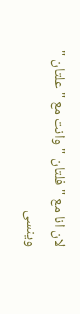لان انا مع " فلتان " وانت مع "علتان "
وينسى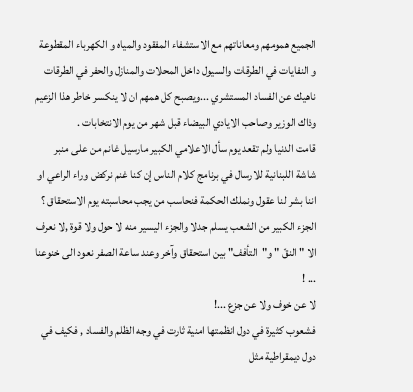الجميع همومهم ومعاناتهم مع الاستشفاء المفقود والمياه و الكهرباء المقطوعة و النفايات في الطرقات والسيول داخل المحلات والمنازل والحفر في الطرقات ناهيك عن الفساد المستشري ...ويصبح كل همهم ان لا ينكسر خاطر هذا الزعيم وذاك الوزير وصاحب الايادي البيضاء قبل شهر من يوم الانتخابات .
قامت الدنيا ولم تقعد يوم سأل الاعلامي الكبير مارسيل غانم من على منبر شاشة اللبنانية للارسال في برنامج كلام الناس إن كنا غنم نركض وراء الراعي او اننا بشر لنا عقول ونملك الحكمة فنحاسب من يجب محاسبته يوم الاستحقاق ؟
الجزء الكبير من الشعب يسلم جدلا والجزء اليسير منه لا حول ولا قوة ,لا نعرف الا " النقّ " و"التأفف" بين استحقاق وآخر وعند ساعة الصفر نعود الى خنوعنا ... !
لا عن خوف ولا عن جزع ...!
فشعوب كثيرة في دول انظمتها امنية ثارت في وجه الظلم والفساد , فكيف في دول ديمقراطية مثل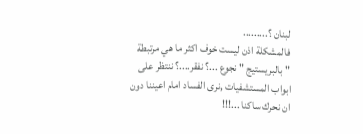لبنان ؟.........
فالمشكلة اذن ليست خوف اكثر ما هي مرتبطة "بالبريستيج " نجوع ...؟ نفقر....؟ ننتظر على ابواب المستشفيات ,نرى الفساد امام اعيننا دون ان نحرك ساكنا ...!!!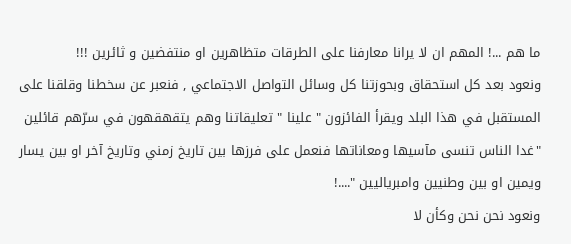ما هم ...! المهم ان لا يرانا معارفنا على الطرقات متظاهرين او منتفضين و ثائرين !!!
ونعود بعد كل استحقاق وبحوزتنا كل وسائل التواصل الاجتماعي , فنعبر عن سخطنا وقلقنا على المستقبل في هذا البلد ويقرأ الفائزون " علينا " تعليقاتنا وهم يتقهقهون في سرّهم قائلين "غدا الناس تنسى مآسيها ومعاناتها فنعمل على فرزها بين تاريخ زمني وتاريخ آخر او بين يسار ويمين او بين وطنيين وامبرياليين "....!
ونعود نحن نحن وكأن لا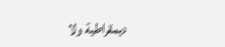ديمقراطية ولا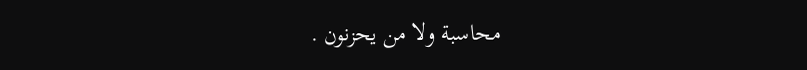محاسبة ولا من يحزنون .